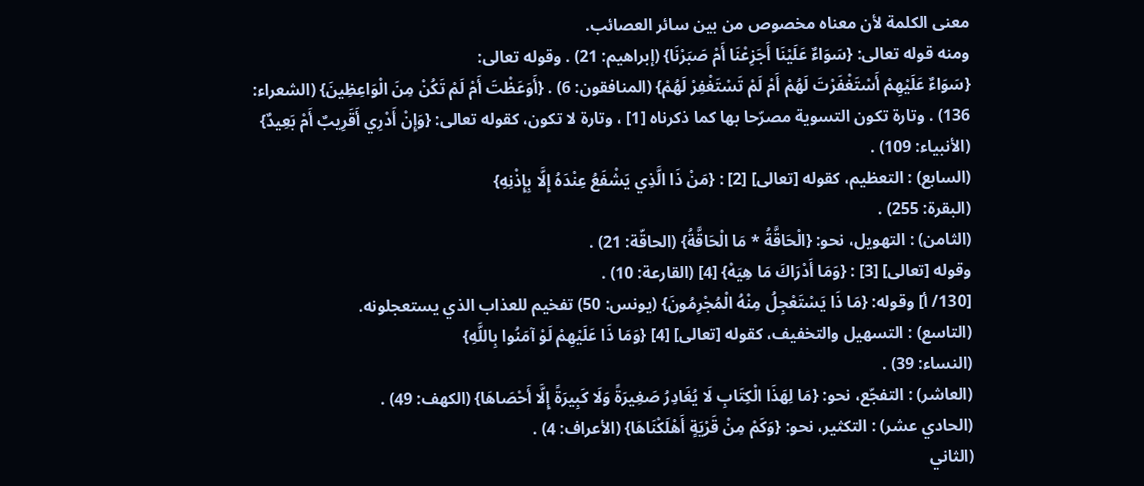معنى الكلمة لأن معناه مخصوص من بين سائر العصائب.
ومنه قوله تعالى: {سَوَاءٌ عَلَيْنَا أَجَزِعْنَا أَمْ صَبَرْنَا} (إبراهيم: 21) . وقوله تعالى:
{سَوَاءٌ عَلَيْهِمْ أَسْتَغْفَرْتَ لَهُمْ أَمْ لَمْ تَسْتَغْفِرْ لَهُمْ} (المنافقون: 6) . {أَوَعَظْتَ أَمْ لَمْ تَكُنْ مِنَ الْوَاعِظِينَ} (الشعراء: 136) . وتارة تكون التسوية مصرّحا بها كما ذكرناه [1] ، وتارة لا تكون، كقوله تعالى: {وَإِنْ أَدْرِي أَقَرِيبٌ أَمْ بَعِيدٌ} (الأنبياء: 109) .
(السابع) : التعظيم، كقوله [تعالى] [2] : {مَنْ ذَا الَّذِي يَشْفَعُ عِنْدَهُ إِلَّا بِإِذْنِهِ}
(البقرة: 255) .
(الثامن) : التهويل، نحو: {الْحَاقَّةُ * مَا الْحَاقَّةُ} (الحاقّة: 21) .
وقوله [تعالى] [3] : {وَمَا أَدْرَاكَ مَا هِيَهْ} [4] (القارعة: 10) .
[130/ أ] وقوله: {مَا ذَا يَسْتَعْجِلُ مِنْهُ الْمُجْرِمُونَ} (يونس: 50) تفخيم للعذاب الذي يستعجلونه.
(التاسع) : التسهيل والتخفيف، كقوله [تعالى] [4] {وَمَا ذَا عَلَيْهِمْ لَوْ آمَنُوا بِاللَّهِ}
(النساء: 39) .
(العاشر) : التفجّع، نحو: {مَا لِهَذَا الْكِتَابِ لَا يُغَادِرُ صَغِيرَةً وَلَا كَبِيرَةً إِلَّا أَحْصَاهَا} (الكهف: 49) .
(الحادي عشر) : التكثير، نحو: {وَكَمْ مِنْ قَرْيَةٍ أَهْلَكْنَاهَا} (الأعراف: 4) .
(الثاني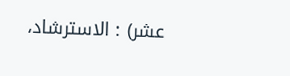عشر) : الاسترشاد،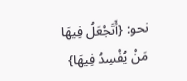نحو: {أَتَجْعَلُ فِيهَا مَنْ يُفْسِدُ فِيهَا}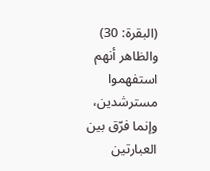(البقرة: 30) والظاهر أنهم استفهموا مسترشدين، وإنما فرّق بين العبارتين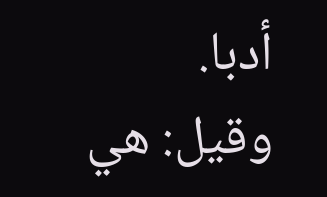أدبا. وقيل: هي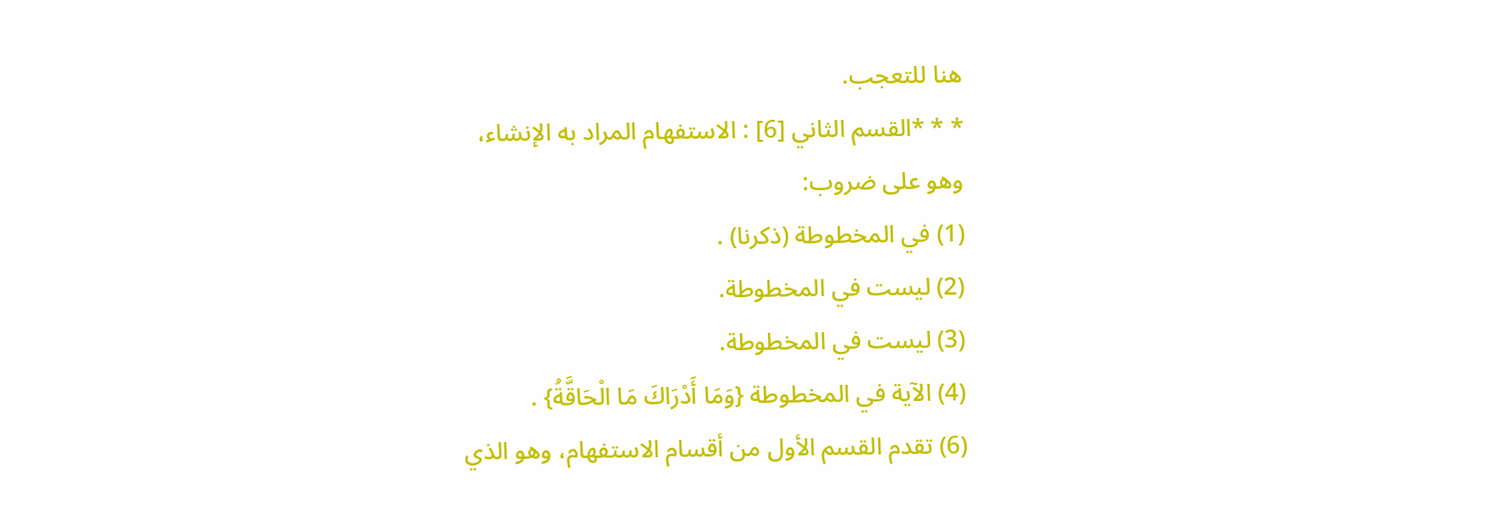هنا للتعجب.
* * *القسم الثاني [6] : الاستفهام المراد به الإنشاء،
وهو على ضروب:
(1) في المخطوطة (ذكرنا) .
(2) ليست في المخطوطة.
(3) ليست في المخطوطة.
(4) الآية في المخطوطة {وَمَا أَدْرَاكَ مَا الْحَاقَّةُ} .
(6) تقدم القسم الأول من أقسام الاستفهام، وهو الذي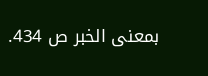بمعنى الخبر ص 434.